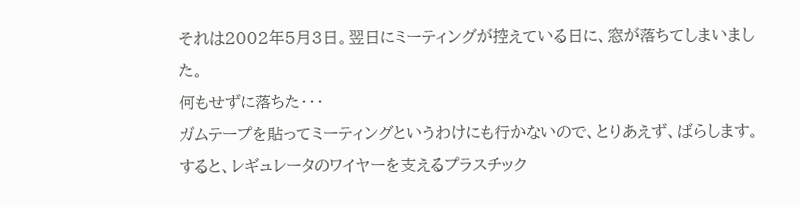それは2002年5月3日。翌日にミーティングが控えている日に、窓が落ちてしまいました。
何もせずに落ちた・・・
ガムテープを貼ってミーティングというわけにも行かないので、とりあえず、ばらします。
すると、レギュレータのワイヤーを支えるプラスチック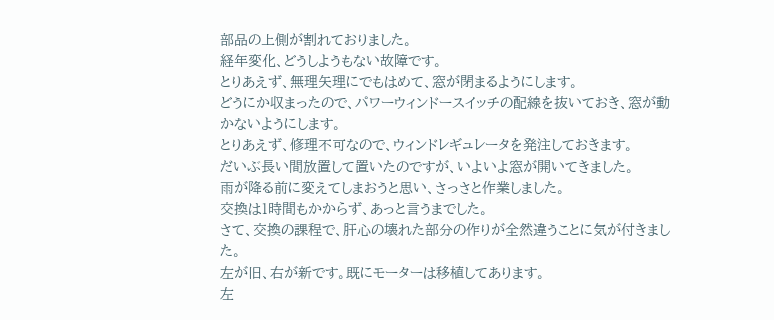部品の上側が割れておりました。
経年変化、どうしようもない故障です。
とりあえず、無理矢理にでもはめて、窓が閉まるようにします。
どうにか収まったので、パワーウィンドースイッチの配線を抜いておき、窓が動かないようにします。
とりあえず、修理不可なので、ウィンドレギュレータを発注しておきます。
だいぶ長い間放置して置いたのですが、いよいよ窓が開いてきました。
雨が降る前に変えてしまおうと思い、さっさと作業しました。
交換は1時間もかからず、あっと言うまでした。
さて、交換の課程で、肝心の壊れた部分の作りが全然違うことに気が付きました。
左が旧、右が新です。既にモーターは移植してあります。
左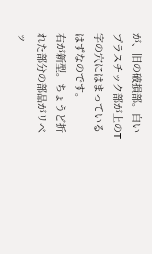が、旧の破損部。白いプラスチック部が上のT字の穴にはまっているはずなのです。
右が新型。ちょうど折れた部分の部品がリベッ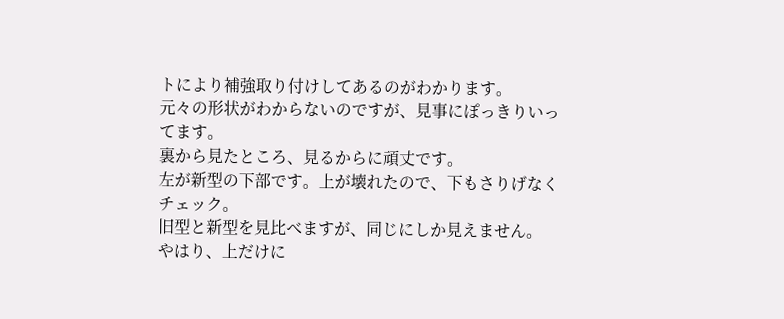トにより補強取り付けしてあるのがわかります。
元々の形状がわからないのですが、見事にぽっきりいってます。
裏から見たところ、見るからに頑丈です。
左が新型の下部です。上が壊れたので、下もさりげなくチェック。
旧型と新型を見比べますが、同じにしか見えません。
やはり、上だけに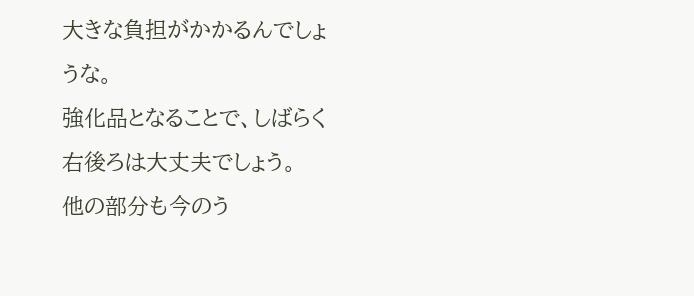大きな負担がかかるんでしょうな。
強化品となることで、しばらく右後ろは大丈夫でしょう。
他の部分も今のう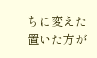ちに変えた置いた方が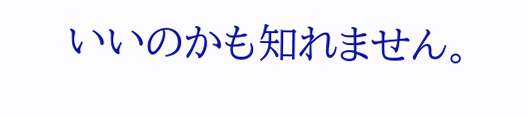いいのかも知れません。